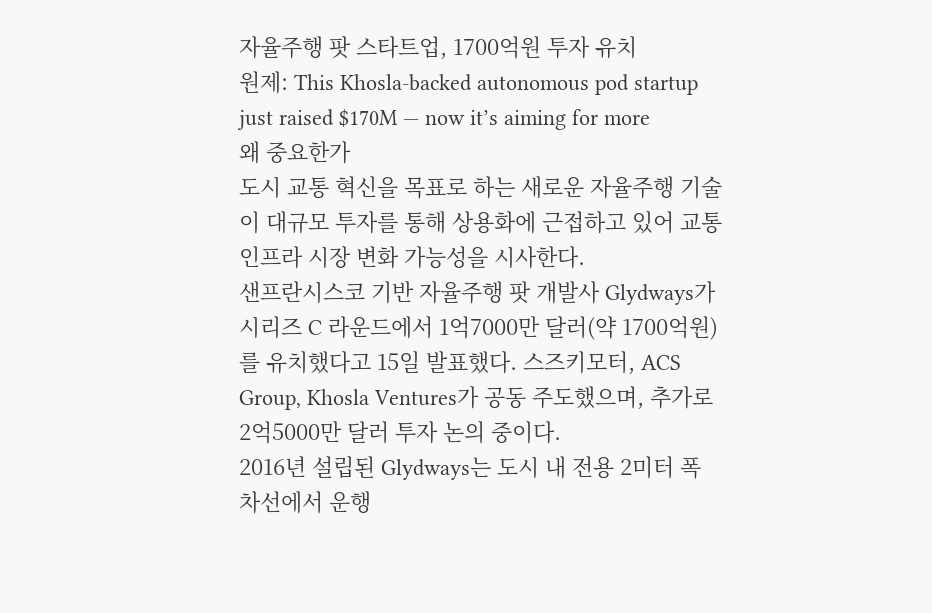자율주행 팟 스타트업, 1700억원 투자 유치
원제: This Khosla-backed autonomous pod startup just raised $170M — now it’s aiming for more
왜 중요한가
도시 교통 혁신을 목표로 하는 새로운 자율주행 기술이 대규모 투자를 통해 상용화에 근접하고 있어 교통 인프라 시장 변화 가능성을 시사한다.
샌프란시스코 기반 자율주행 팟 개발사 Glydways가 시리즈 C 라운드에서 1억7000만 달러(약 1700억원)를 유치했다고 15일 발표했다. 스즈키모터, ACS Group, Khosla Ventures가 공동 주도했으며, 추가로 2억5000만 달러 투자 논의 중이다.
2016년 설립된 Glydways는 도시 내 전용 2미터 폭 차선에서 운행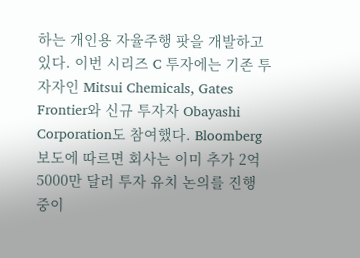하는 개인용 자율주행 팟을 개발하고 있다. 이번 시리즈 C 투자에는 기존 투자자인 Mitsui Chemicals, Gates Frontier와 신규 투자자 Obayashi Corporation도 참여했다. Bloomberg 보도에 따르면 회사는 이미 추가 2억5000만 달러 투자 유치 논의를 진행 중이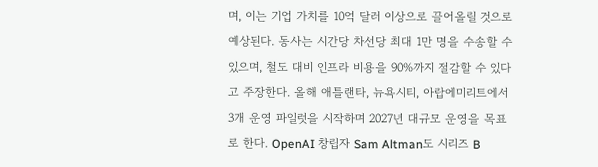며, 이는 기업 가치를 10억 달러 이상으로 끌어올릴 것으로 예상된다. 동사는 시간당 차선당 최대 1만 명을 수송할 수 있으며, 철도 대비 인프라 비용을 90%까지 절감할 수 있다고 주장한다. 올해 애틀랜타, 뉴욕시티, 아랍에미리트에서 3개 운영 파일럿을 시작하며 2027년 대규모 운영을 목표로 한다. OpenAI 창립자 Sam Altman도 시리즈 B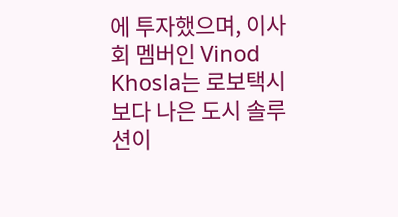에 투자했으며, 이사회 멤버인 Vinod Khosla는 로보택시보다 나은 도시 솔루션이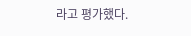라고 평가했다.